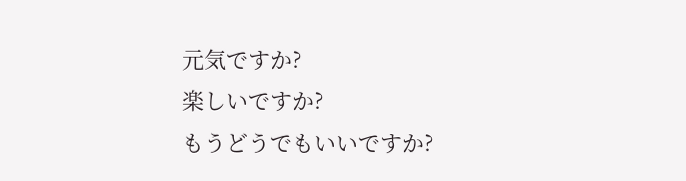元気ですか?
楽しいですか?
もうどうでもいいですか?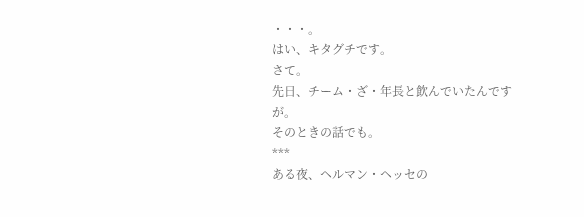・・・。
はい、キタグチです。
さて。
先日、チーム・ざ・年長と飲んでいたんですが。
そのときの話でも。
***
ある夜、ヘルマン・ヘッセの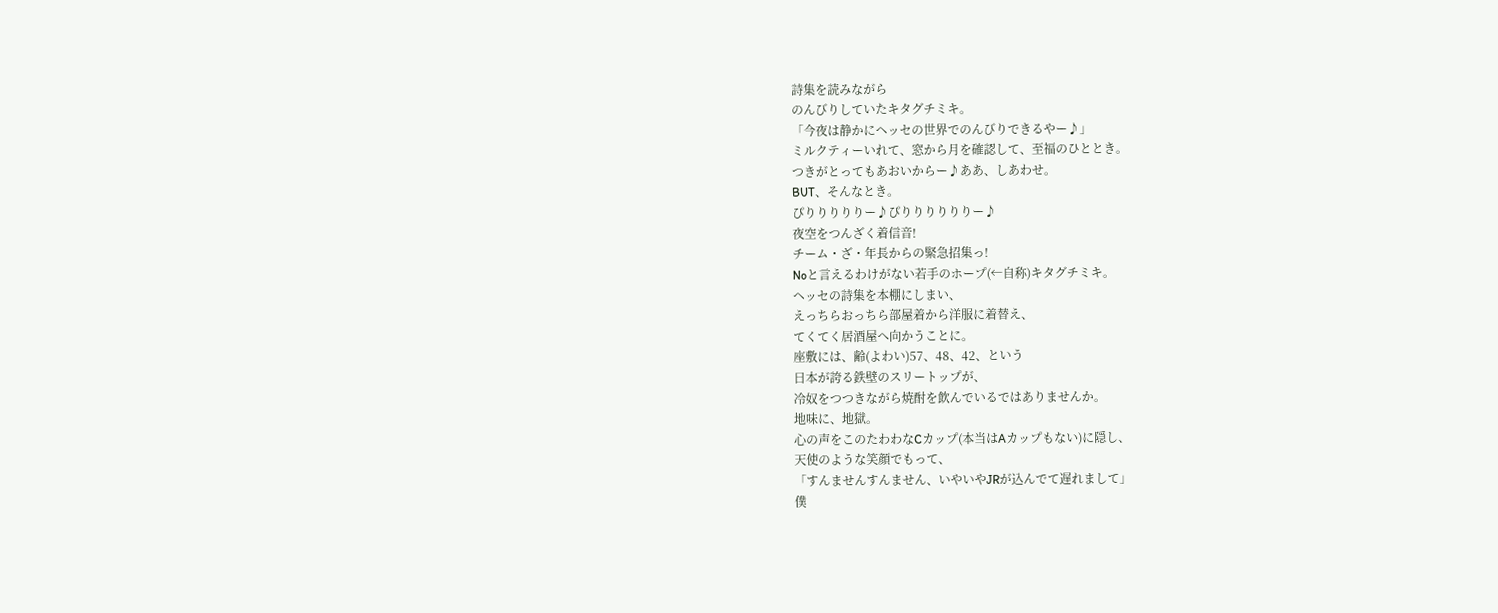詩集を読みながら
のんびりしていたキタグチミキ。
「今夜は静かにヘッセの世界でのんびりできるやー♪」
ミルクティーいれて、窓から月を確認して、至福のひととき。
つきがとってもあおいからー♪ああ、しあわせ。
BUT、そんなとき。
ぴりりりりりー♪ぴりりりりりりー♪
夜空をつんざく着信音!
チーム・ざ・年長からの緊急招集っ!
Noと言えるわけがない若手のホープ(←自称)キタグチミキ。
ヘッセの詩集を本棚にしまい、
えっちらおっちら部屋着から洋服に着替え、
てくてく居酒屋へ向かうことに。
座敷には、齢(よわい)57、48、42、という
日本が誇る鉄壁のスリートップが、
冷奴をつつきながら焼酎を飲んでいるではありませんか。
地味に、地獄。
心の声をこのたわわなCカップ(本当はAカップもない)に隠し、
天使のような笑顔でもって、
「すんませんすんません、いやいやJRが込んでて遅れまして」
僕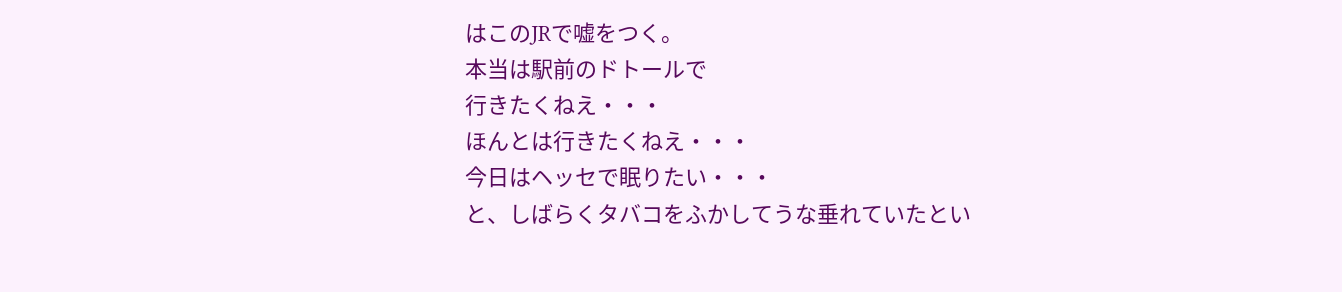はこのJRで嘘をつく。
本当は駅前のドトールで
行きたくねえ・・・
ほんとは行きたくねえ・・・
今日はヘッセで眠りたい・・・
と、しばらくタバコをふかしてうな垂れていたとい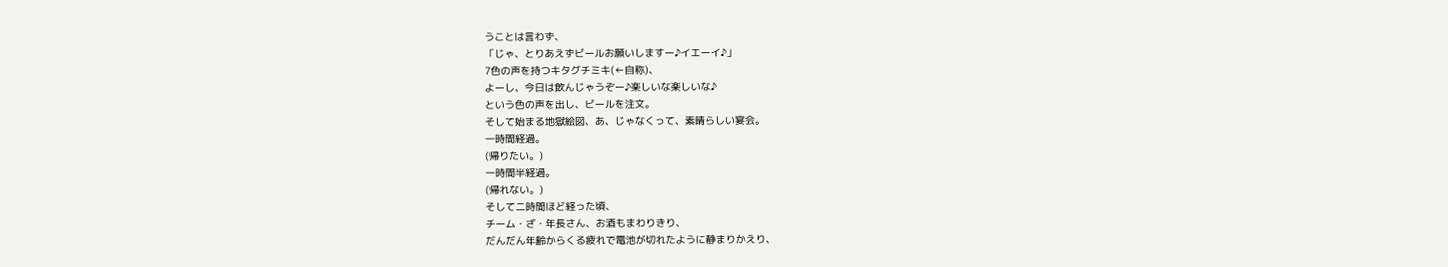うことは言わず、
「じゃ、とりあえずビールお願いしますー♪イエーイ♪」
7色の声を持つキタグチミキ(←自称)、
よーし、今日は飲んじゃうぞー♪楽しいな楽しいな♪
という色の声を出し、ビールを注文。
そして始まる地獄絵図、あ、じゃなくって、素晴らしい宴会。
一時間経過。
(帰りたい。)
一時間半経過。
(帰れない。)
そして二時間ほど経った頃、
チーム・ざ・年長さん、お酒もまわりきり、
だんだん年齢からくる疲れで電池が切れたように静まりかえり、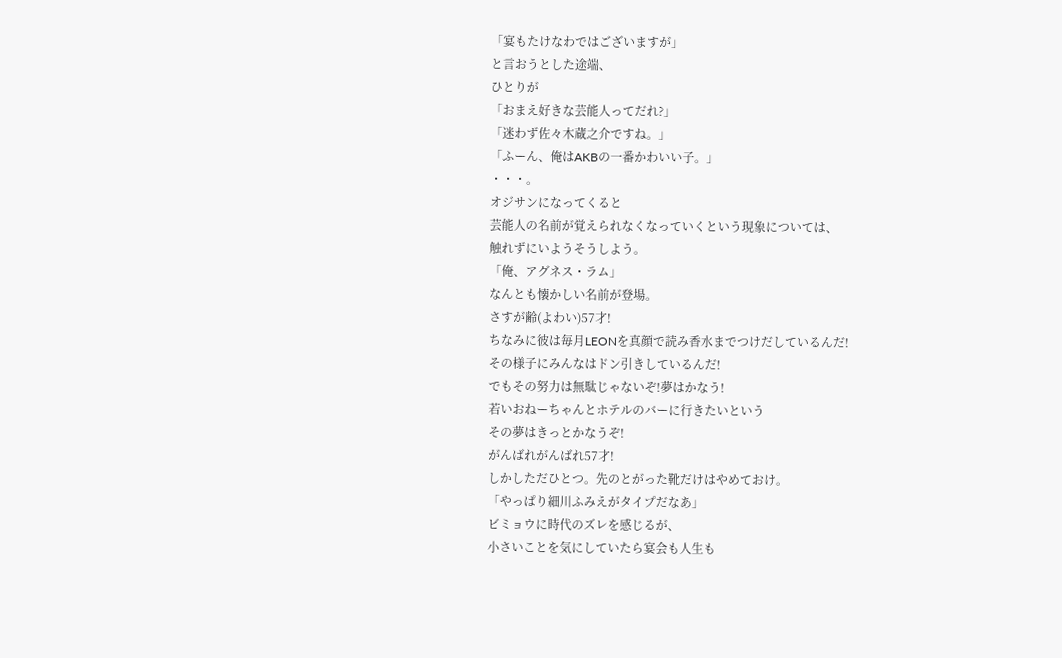「宴もたけなわではございますが」
と言おうとした途端、
ひとりが
「おまえ好きな芸能人ってだれ?」
「迷わず佐々木蔵之介ですね。」
「ふーん、俺はAKBの一番かわいい子。」
・・・。
オジサンになってくると
芸能人の名前が覚えられなくなっていくという現象については、
触れずにいようそうしよう。
「俺、アグネス・ラム」
なんとも懐かしい名前が登場。
さすが齢(よわい)57才!
ちなみに彼は毎月LEONを真顔で読み香水までつけだしているんだ!
その様子にみんなはドン引きしているんだ!
でもその努力は無駄じゃないぞ!夢はかなう!
若いおねーちゃんとホテルのバーに行きたいという
その夢はきっとかなうぞ!
がんばれがんばれ57才!
しかしただひとつ。先のとがった靴だけはやめておけ。
「やっぱり細川ふみえがタイプだなあ」
ビミョウに時代のズレを感じるが、
小さいことを気にしていたら宴会も人生も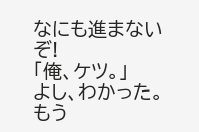なにも進まないぞ!
「俺、ケツ。」
よし、わかった。もう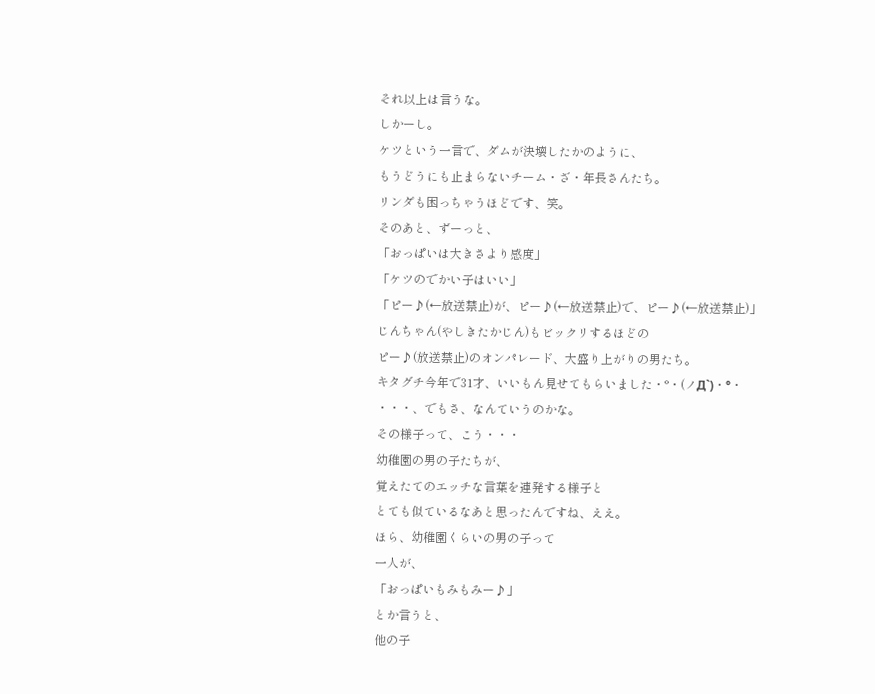それ以上は言うな。
しかーし。
ケツという一言で、ダムが決壊したかのように、
もうどうにも止まらないチーム・ざ・年長さんたち。
リンダも困っちゃうほどです、笑。
そのあと、ずーっと、
「おっぱいは大きさより感度」
「ケツのでかい子はいい」
「ピー♪(←放送禁止)が、ピー♪(←放送禁止)で、ピー♪(←放送禁止)」
じんちゃん(やしきたかじん)もビックリするほどの
ピー♪(放送禁止)のオンパレード、大盛り上がりの男たち。
キタグチ今年で31才、いいもん見せてもらいました・°・(ノД`)・°・
・・・、でもさ、なんていうのかな。
その様子って、こう・・・
幼稚園の男の子たちが、
覚えたてのエッチな言葉を連発する様子と
とても似ているなあと思ったんですね、ええ。
ほら、幼稚園くらいの男の子って
一人が、
「おっぱいもみもみー♪」
とか言うと、
他の子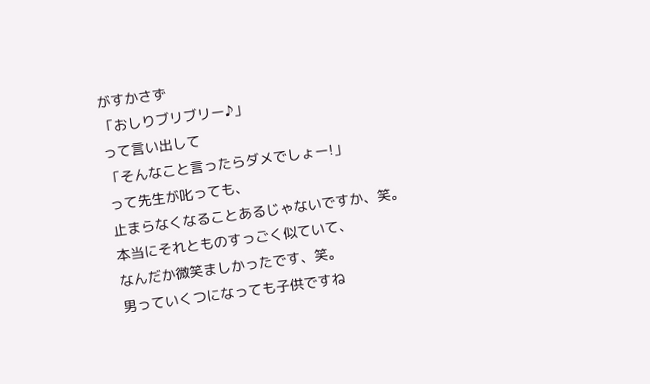がすかさず
「おしりブリブリー♪」
って言い出して
「そんなこと言ったらダメでしょー!」
って先生が叱っても、
止まらなくなることあるじゃないですか、笑。
本当にそれとものすっごく似ていて、
なんだか微笑ましかったです、笑。
男っていくつになっても子供ですね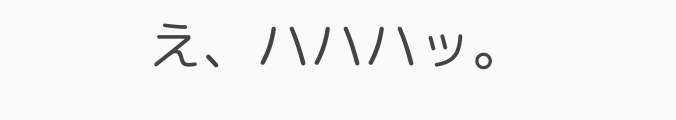え、ハハハッ。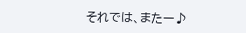それでは、またー♪